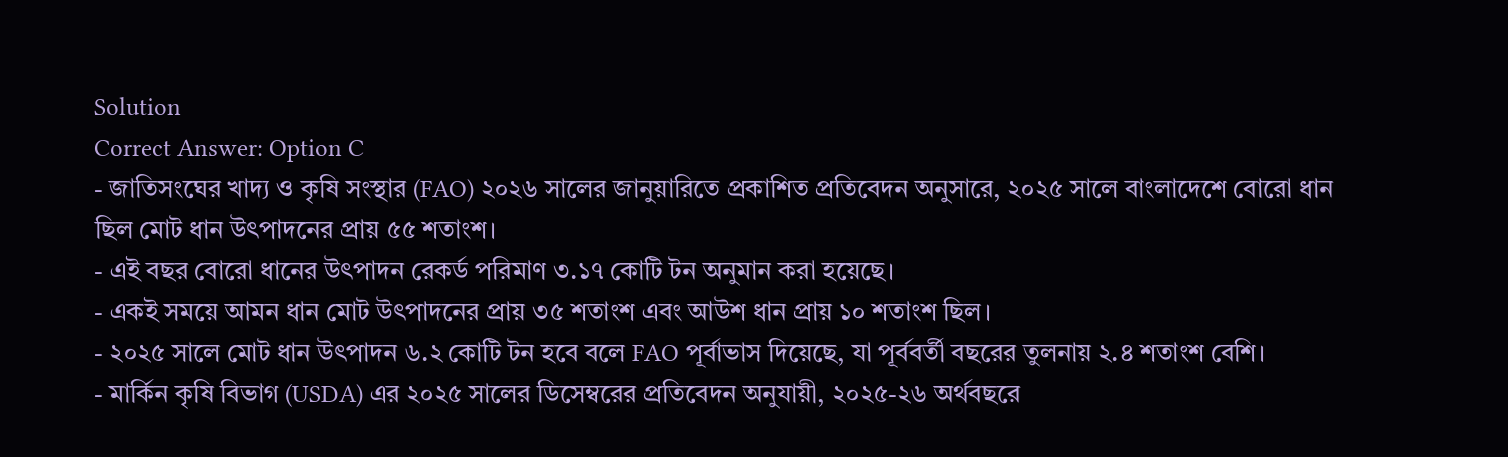Solution
Correct Answer: Option C
- জাতিসংঘের খাদ্য ও কৃষি সংস্থার (FAO) ২০২৬ সালের জানুয়ারিতে প্রকাশিত প্রতিবেদন অনুসারে, ২০২৫ সালে বাংলাদেশে বোরো ধান ছিল মোট ধান উৎপাদনের প্রায় ৫৫ শতাংশ।
- এই বছর বোরো ধানের উৎপাদন রেকর্ড পরিমাণ ৩.১৭ কোটি টন অনুমান করা হয়েছে।
- একই সময়ে আমন ধান মোট উৎপাদনের প্রায় ৩৫ শতাংশ এবং আউশ ধান প্রায় ১০ শতাংশ ছিল।
- ২০২৫ সালে মোট ধান উৎপাদন ৬.২ কোটি টন হবে বলে FAO পূর্বাভাস দিয়েছে, যা পূর্ববর্তী বছরের তুলনায় ২.৪ শতাংশ বেশি।
- মার্কিন কৃষি বিভাগ (USDA) এর ২০২৫ সালের ডিসেম্বরের প্রতিবেদন অনুযায়ী, ২০২৫-২৬ অর্থবছরে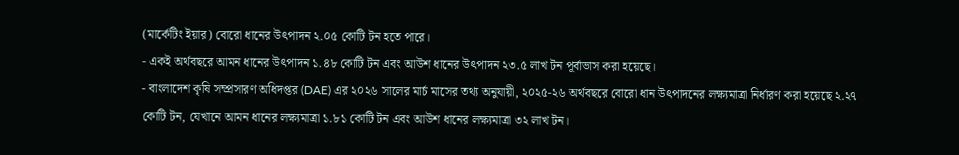(মার্কেটিং ইয়ার) বোরো ধানের উৎপাদন ২.০৫ কোটি টন হতে পারে।
- একই অর্থবছরে আমন ধানের উৎপাদন ১.৪৮ কোটি টন এবং আউশ ধানের উৎপাদন ২৩.৫ লাখ টন পূর্বাভাস করা হয়েছে।
- বাংলাদেশ কৃষি সম্প্রসারণ অধিদপ্তর (DAE) এর ২০২৬ সালের মার্চ মাসের তথ্য অনুযায়ী, ২০২৫-২৬ অর্থবছরে বোরো ধান উৎপাদনের লক্ষ্যমাত্রা নির্ধারণ করা হয়েছে ২.২৭ কোটি টন, যেখানে আমন ধানের লক্ষ্যমাত্রা ১.৮১ কোটি টন এবং আউশ ধানের লক্ষ্যমাত্রা ৩২ লাখ টন।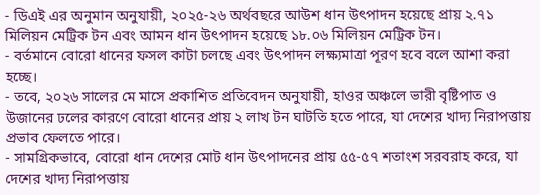- ডিএই এর অনুমান অনুযায়ী, ২০২৫-২৬ অর্থবছরে আউশ ধান উৎপাদন হয়েছে প্রায় ২.৭১ মিলিয়ন মেট্রিক টন এবং আমন ধান উৎপাদন হয়েছে ১৮.০৬ মিলিয়ন মেট্রিক টন।
- বর্তমানে বোরো ধানের ফসল কাটা চলছে এবং উৎপাদন লক্ষ্যমাত্রা পূরণ হবে বলে আশা করা হচ্ছে।
- তবে, ২০২৬ সালের মে মাসে প্রকাশিত প্রতিবেদন অনুযায়ী, হাওর অঞ্চলে ভারী বৃষ্টিপাত ও উজানের ঢলের কারণে বোরো ধানের প্রায় ২ লাখ টন ঘাটতি হতে পারে, যা দেশের খাদ্য নিরাপত্তায় প্রভাব ফেলতে পারে।
- সামগ্রিকভাবে, বোরো ধান দেশের মোট ধান উৎপাদনের প্রায় ৫৫-৫৭ শতাংশ সরবরাহ করে, যা দেশের খাদ্য নিরাপত্তায়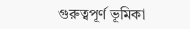গুরুত্বপূর্ণ ভূমিকা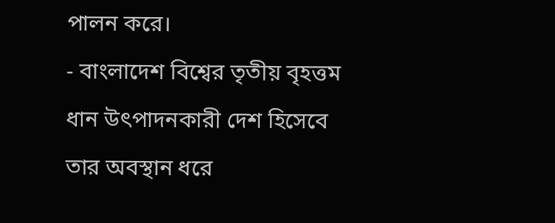পালন করে।
- বাংলাদেশ বিশ্বের তৃতীয় বৃহত্তম ধান উৎপাদনকারী দেশ হিসেবে তার অবস্থান ধরে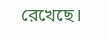রেখেছে।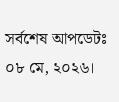সর্বশেষ আপডেটঃ ০৮ মে, ২০২৬।